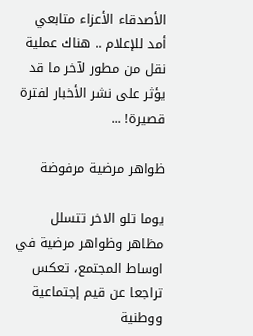الأصدقاء الأعزاء متابعي أمد للإعلام .. هناك عملية نقل من مطور لآخر ما قد يؤثر على نشر الأخبار لفترة قصيرة! ...

ظواهر مرضية مرفوضة

يوما تلو الاخر تتسلل مظاهر وظواهر مرضية في اوساط المجتمع، تعكس تراجعا عن قيم إجتماعية  ووطنية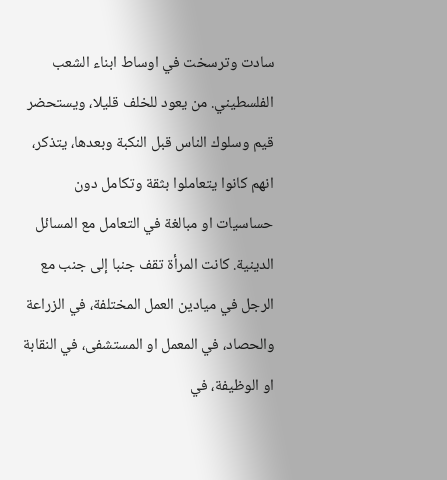سادت وترسخت في اوساط ابناء الشعب الفلسطيني. من يعود للخلف قليلا، ويستحضر قيم وسلوك الناس قبل النكبة وبعدها، يتذكر، انهم كانوا يتعاملوا بثقة وتكامل دون حساسيات او مبالغة في التعامل مع المسائل الدينية. كانت المرأة تقف جنبا إلى جنب مع الرجل في ميادين العمل المختلفة، في الزراعة والحصاد، في المعمل او المستشفى، في النقابة او الوظيفة، في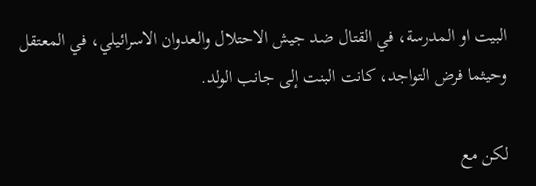البيت او المدرسة، في القتال ضد جيش الاحتلال والعدوان الاسرائيلي، في المعتقل وحيثما فرض التواجد، كانت البنت إلى جانب الولد.

لكن مع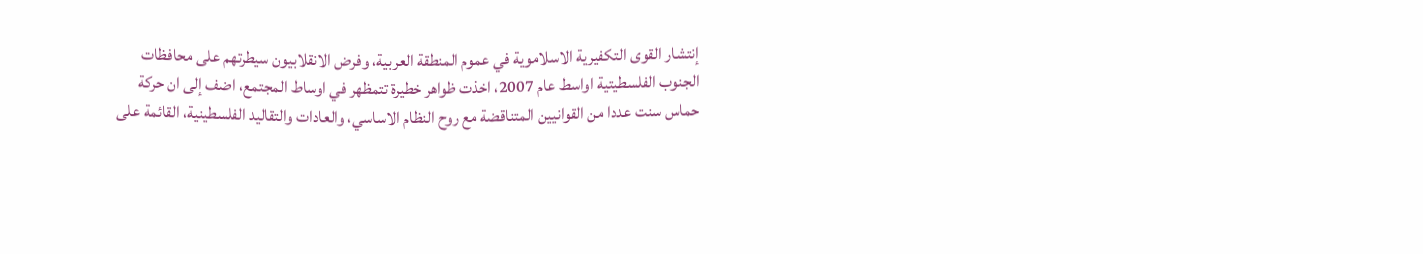إنتشار القوى التكفيرية الاسلاموية في عموم المنطقة العربية، وفرض الانقلابيون سيطرتهم على محافظات الجنوب الفلسطيتية اواسط عام 2007، اخذت ظواهر خطيرة تتمظهر في اوساط المجتمع، اضف إلى ان حركة حماس سنت عددا من القوانيين المتناقضة مع روح النظام الاساسي، والعادات والتقاليد الفلسطينية، القائمة على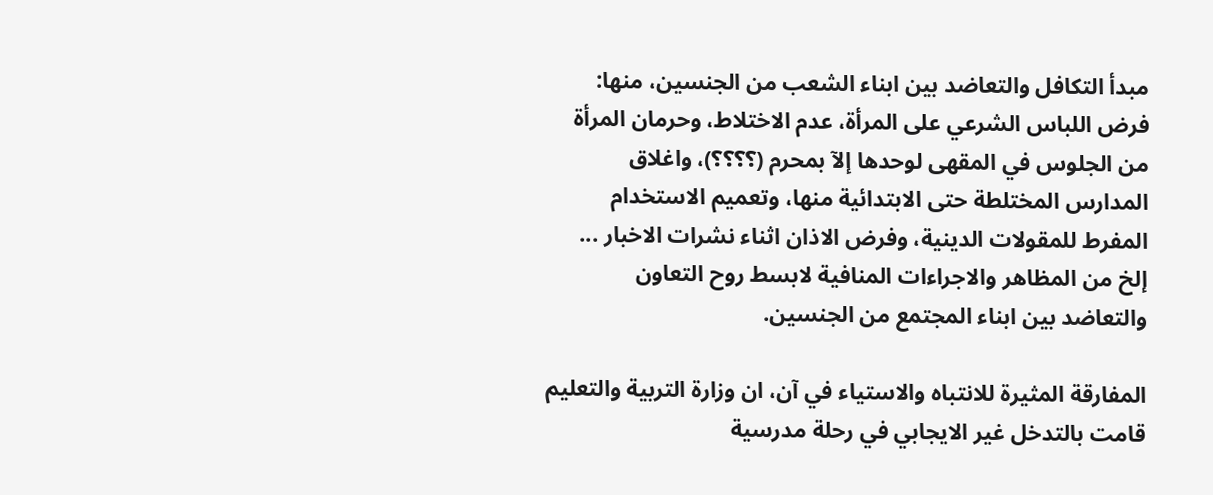مبدأ التكافل والتعاضد بين ابناء الشعب من الجنسين، منها: فرض اللباس الشرعي على المرأة، عدم الاختلاط، وحرمان المرأة من الجلوس في المقهى لوحدها إلآ بمحرم (؟؟؟؟)، واغلاق المدارس المختلطة حتى الابتدائية منها، وتعميم الاستخدام المفرط للمقولات الدينية، وفرض الاذان اثناء نشرات الاخبار ... إلخ من المظاهر والاجراءات المنافية لابسط روح التعاون والتعاضد بين ابناء المجتمع من الجنسين.

المفارقة المثيرة للانتباه والاستياء في آن، ان وزارة التربية والتعليم قامت بالتدخل غير الايجابي في رحلة مدرسية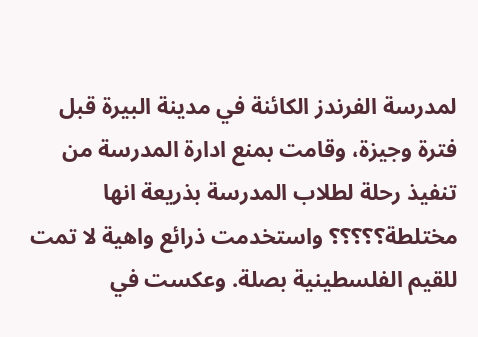لمدرسة الفرندز الكائنة في مدينة البيرة قبل فترة وجيزة، وقامت بمنع ادارة المدرسة من تنفيذ رحلة لطلاب المدرسة بذريعة انها مختلطة؟؟؟؟؟ واستخدمت ذرائع واهية لا تمت للقيم الفلسطينية بصلة. وعكست في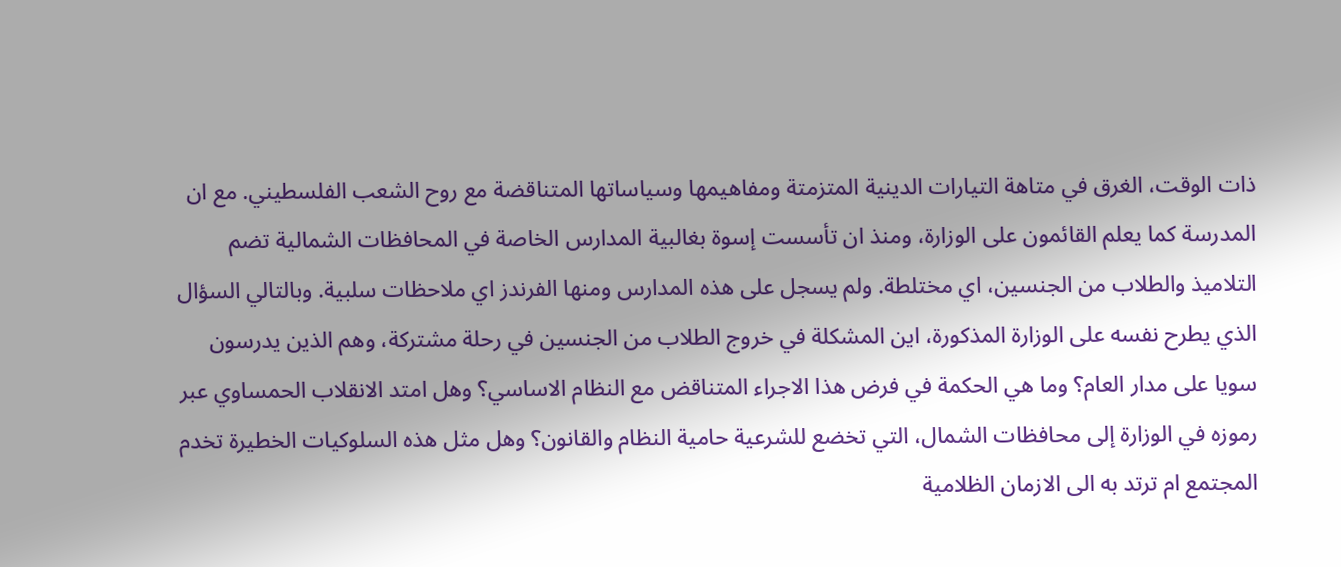ذات الوقت، الغرق في متاهة التيارات الدينية المتزمتة ومفاهيمها وسياساتها المتناقضة مع روح الشعب الفلسطيني. مع ان المدرسة كما يعلم القائمون على الوزارة، ومنذ ان تأسست إسوة بغالبية المدارس الخاصة في المحافظات الشمالية تضم التلاميذ والطلاب من الجنسين، اي مختلطة. ولم يسجل على هذه المدارس ومنها الفرندز اي ملاحظات سلبية. وبالتالي السؤال الذي يطرح نفسه على الوزارة المذكورة، اين المشكلة في خروج الطلاب من الجنسين في رحلة مشتركة، وهم الذين يدرسون سويا على مدار العام؟ وما هي الحكمة في فرض هذا الاجراء المتناقض مع النظام الاساسي؟ وهل امتد الانقلاب الحمساوي عبر رموزه في الوزارة إلى محافظات الشمال، التي تخضع للشرعية حامية النظام والقانون؟ وهل مثل هذه السلوكيات الخطيرة تخدم المجتمع ام ترتد به الى الازمان الظلامية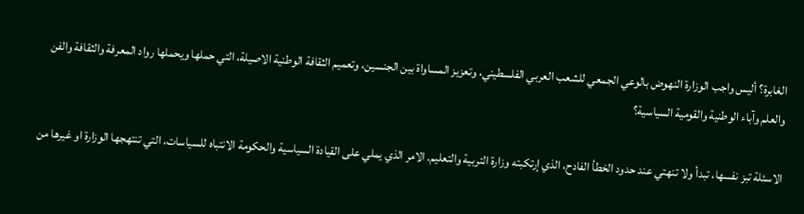الغابرة؟ أليس واجب الوزارة النهوض بالوعي الجمعي للشعب العربي الفلسطيني، وتعزيز المساواة بين الجنسين، وتعميم الثقافة الوطنية الاصيلة، التي حملها ويحملها رواد المعرفة والثقافة والفن والعلم وآباء الوطنية والقومية السياسية؟

الاسئلة تبز نفسها، تبدأ ولا تنهتي عند حدود الخطأ الفادح، الذي إرتكبته وزارة التربية والتعليم. الامر الذي يملي على القيادة السياسية والحكومة الانتباه للسياسات، التي تنتهجها الوزارة او غيرها من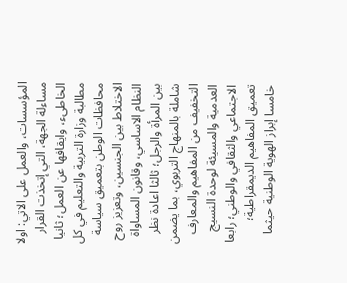المؤسسات، والعمل على الاتي: اولا مساءلة الجهة، التي إتخذت القرار الخاطىء، وايقافها عن العمل؛ ثانيا مطالبة وزارة التربية والتعليم في كل محافظات الوطن بتعميق سياسة الاختلاط بين الجنسين، وتعزيز روح النظام الاساسي، وقانون المساواة بين المرأة والرجل؛ ثالثا اعادة نظر شاملة بالمنهاج التربوي، بما يضمن التخفيف من المفاهيم والمعارف العدمية والمسيئة لوحدة النسيج الاجتماعي والثقافي والوطني؛ رابعا تعميق المفاهيم الديمقراطية؛ خامسا إبراز الهوية الوطنية حيثما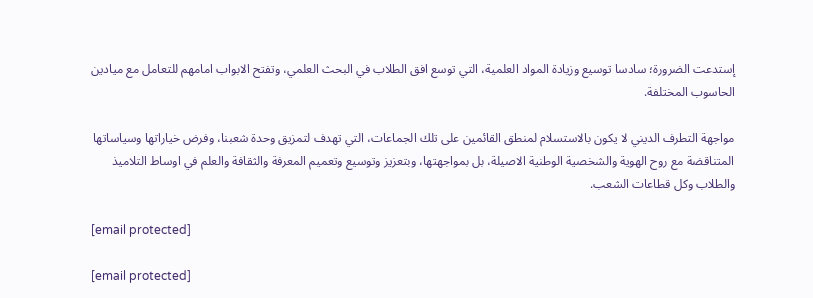إستدعت الضرورة؛ سادسا توسيع وزيادة المواد العلمية، التي توسع افق الطلاب في البحث العلمي، وتفتح الابواب امامهم للتعامل مع ميادين الحاسوب المختلفة.

مواجهة التطرف الديني لا يكون بالاستسلام لمنطق القائمين على تلك الجماعات، التي تهدف لتمزيق وحدة شعبنا، وفرض خياراتها وسياساتها المتناقضة مع روح الهوية والشخصية الوطنية الاصيلة، بل بمواجهتها، وبتعزيز وتوسيع وتعميم المعرفة والثقافة والعلم في اوساط التلاميذ والطلاب وكل قطاعات الشعب.

[email protected]

[email protected]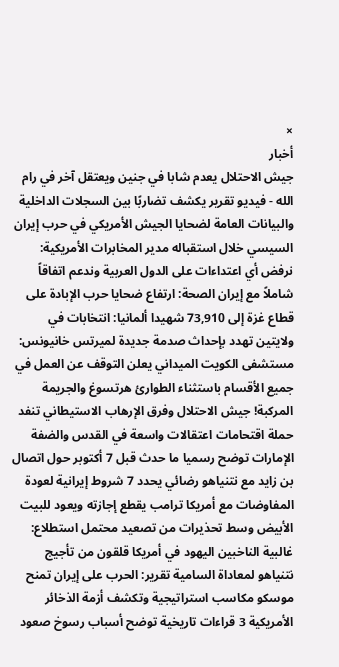×
أخبار
جيش الاحتلال يعدم شابا في جنين ويعتقل آخر في رام الله - فيديو تقرير يكشف تضاربًا بين السجلات الداخلية والبيانات العامة لضحايا الجيش الأمريكي في حرب إيران السيسي خلال استقباله مدير المخابرات الأمريكية: نرفض أي اعتداءات على الدول العربية وندعم اتفاقاً شاملاً مع إيران الصحة: ارتفاع ضحايا حرب الإبادة على قطاع غزة إلى 73,910 شهيدا ألمانيا: انتخابات في ولايتين تهدد بإحداث صدمة جديدة لميرتس خانيونس: مستشفى الكويت الميداني يعلن التوقف عن العمل في جميع الأقسام باستثناء الطوارئ هرتسوغ والجريمة المركبة! جيش الاحتلال وفرق الإرهاب الاستيطاني تنفد حملة اقتحامات اعتقالات واسعة في القدس والضفة الإمارات توضح رسميا ما حدث قبل 7 أكتوبر حول اتصال بن زايد مع نتنياهو رضائي يحدد 7 شروط إيرانية لعودة المفاوضات مع أمريكا ترامب يقطع إجازته ويعود للبيت الأبيض وسط تحذيرات من تصعيد محتمل استطلاع: غالبية الناخبين اليهود في أمريكا قلقون من تأجيج نتنياهو لمعاداة السامية تقرير: الحرب على إيران تمنح موسكو مكاسب استراتيجية وتكشف أزمة الذخائر الأمريكية 3 قراءات تاريخية توضح أسباب رسوخ صعود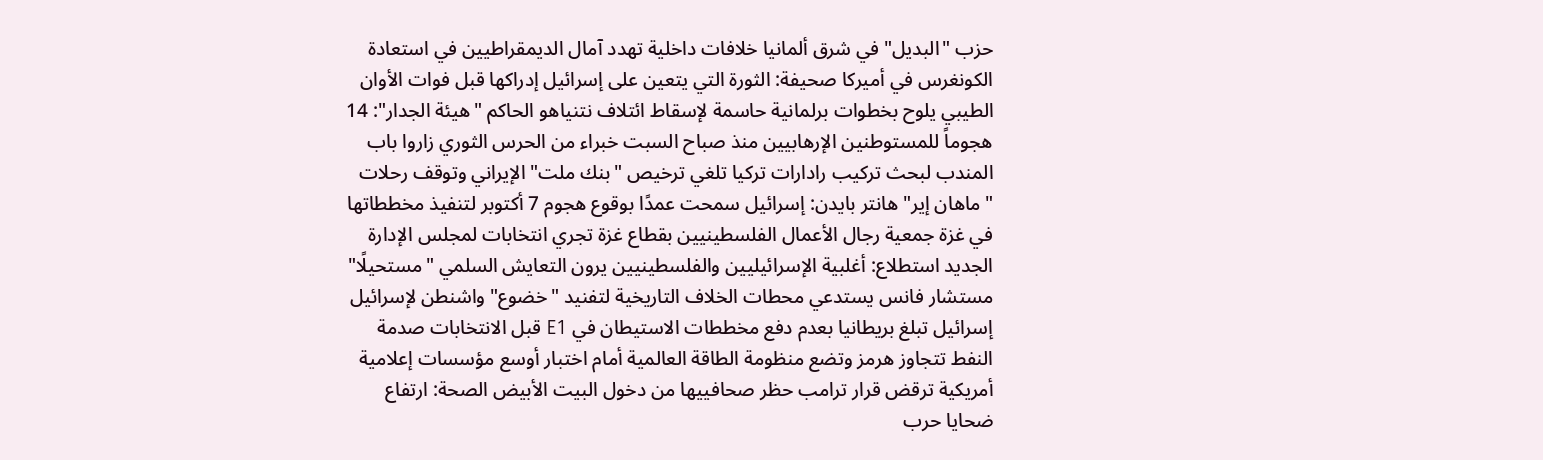حزب "البديل" في شرق ألمانيا خلافات داخلية تهدد آمال الديمقراطيين في استعادة الكونغرس في أميركا صحيفة: الثورة التي يتعين على إسرائيل إدراكها قبل فوات الأوان الطيبي يلوح بخطوات برلمانية حاسمة لإسقاط ائتلاف نتنياهو الحاكم "هيئة الجدار": 14 هجوماً للمستوطنين الإرهابيين منذ صباح السبت خبراء من الحرس الثوري زاروا باب المندب لبحث تركيب رادارات تركيا تلغي ترخيص "بنك ملت" الإيراني وتوقف رحلات "ماهان إير" هانتر بايدن: إسرائيل سمحت عمدًا بوقوع هجوم 7 أكتوبر لتنفيذ مخططاتها في غزة جمعية رجال الأعمال الفلسطينيين بقطاع غزة تجري انتخابات لمجلس الإدارة الجديد استطلاع: أغلبية الإسرائيليين والفلسطينيين يرون التعايش السلمي "مستحيلًا" مستشار فانس يستدعي محطات الخلاف التاريخية لتفنيد "خضوع" واشنطن لإسرائيل إسرائيل تبلغ بريطانيا بعدم دفع مخططات الاستيطان في E1 قبل الانتخابات صدمة النفط تتجاوز هرمز وتضع منظومة الطاقة العالمية أمام اختبار أوسع مؤسسات إعلامية أمريكية ترقض قرار ترامب حظر صحافييها من دخول البيت الأبيض الصحة: ارتفاع ضحايا حرب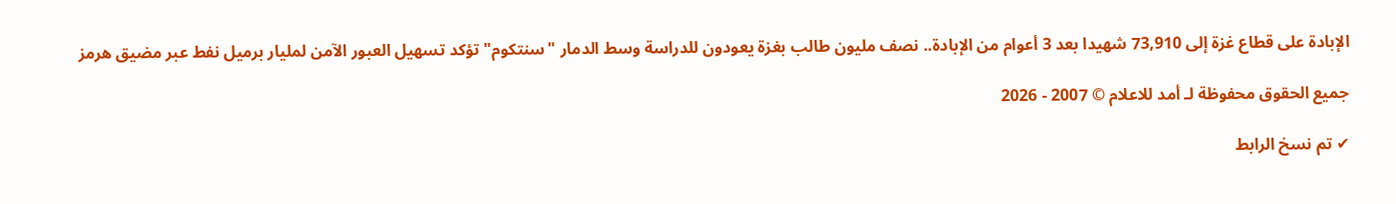الإبادة على قطاع غزة إلى 73,910 شهيدا بعد 3 أعوام من الإبادة.. نصف مليون طالب بغزة يعودون للدراسة وسط الدمار "سنتكوم" تؤكد تسهيل العبور الآمن لمليار برميل نفط عبر مضيق هرمز

جميع الحقوق محفوظة لـ أمد للاعلام © 2007 - 2026

✔ تم نسخ الرابط